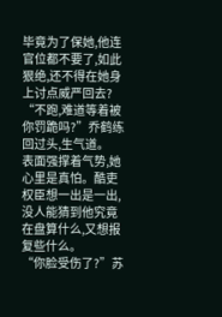毕竟为了保她,他连官位都不要了,如此狠绝,还不得在她身上讨点威严回去?
“不跑,难道等着被你罚跪吗?”乔鹤练回过头,生气道。
表面强撑着气势,她心里是真怕。酷吏权臣想一出是一出,没人能猜到他究竟在盘算什么,又想报复些什么。
“你脸受伤了?”苏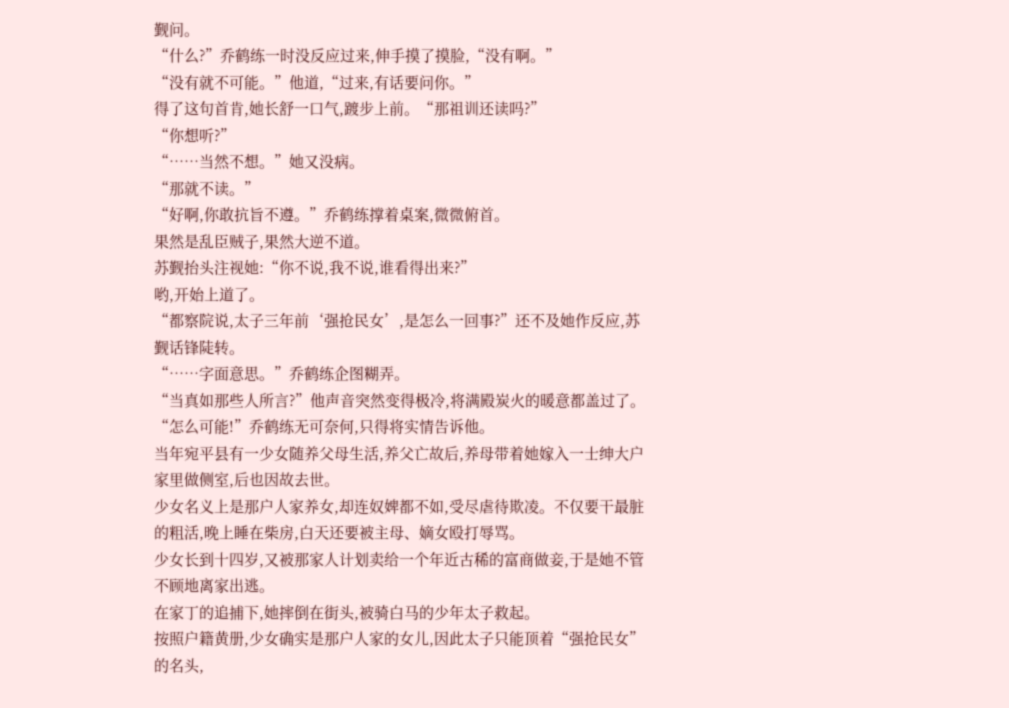觐问。
“什么?”乔鹤练一时没反应过来,伸手摸了摸脸,“没有啊。”
“没有就不可能。”他道,“过来,有话要问你。”
得了这句首肯,她长舒一口气,踱步上前。“那祖训还读吗?”
“你想听?”
“……当然不想。”她又没病。
“那就不读。”
“好啊,你敢抗旨不遵。”乔鹤练撑着桌案,微微俯首。
果然是乱臣贼子,果然大逆不道。
苏觐抬头注视她:“你不说,我不说,谁看得出来?”
哟,开始上道了。
“都察院说,太子三年前‘强抢民女’,是怎么一回事?”还不及她作反应,苏觐话锋陡转。
“……字面意思。”乔鹤练企图糊弄。
“当真如那些人所言?”他声音突然变得极冷,将满殿炭火的暖意都盖过了。
“怎么可能!”乔鹤练无可奈何,只得将实情告诉他。
当年宛平县有一少女随养父母生活,养父亡故后,养母带着她嫁入一士绅大户家里做侧室,后也因故去世。
少女名义上是那户人家养女,却连奴婢都不如,受尽虐待欺凌。不仅要干最脏的粗活,晚上睡在柴房,白天还要被主母、嫡女殴打辱骂。
少女长到十四岁,又被那家人计划卖给一个年近古稀的富商做妾,于是她不管不顾地离家出逃。
在家丁的追捕下,她摔倒在街头,被骑白马的少年太子救起。
按照户籍黄册,少女确实是那户人家的女儿,因此太子只能顶着“强抢民女”的名头,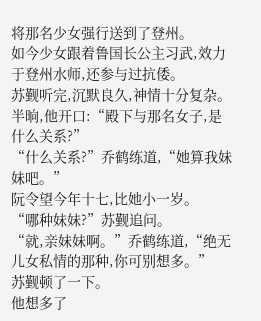将那名少女强行送到了登州。
如今少女跟着鲁国长公主习武,效力于登州水师,还参与过抗倭。
苏觐听完,沉默良久,神情十分复杂。半晌,他开口:“殿下与那名女子,是什么关系?”
“什么关系?”乔鹤练道,“她算我妹妹吧。”
阮令望今年十七,比她小一岁。
“哪种妹妹?”苏觐追问。
“就,亲妹妹啊。”乔鹤练道,“绝无儿女私情的那种,你可别想多。”
苏觐顿了一下。
他想多了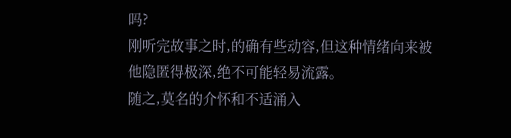吗?
刚听完故事之时,的确有些动容,但这种情绪向来被他隐匿得极深,绝不可能轻易流露。
随之,莫名的介怀和不适涌入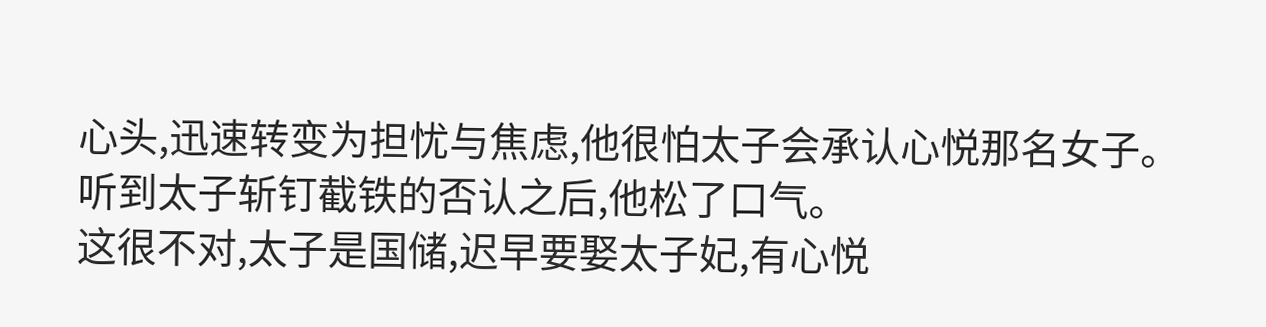心头,迅速转变为担忧与焦虑,他很怕太子会承认心悦那名女子。
听到太子斩钉截铁的否认之后,他松了口气。
这很不对,太子是国储,迟早要娶太子妃,有心悦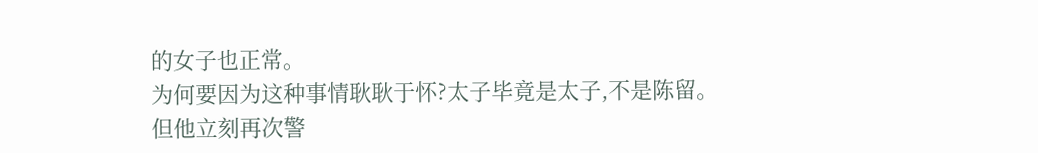的女子也正常。
为何要因为这种事情耿耿于怀?太子毕竟是太子,不是陈留。
但他立刻再次警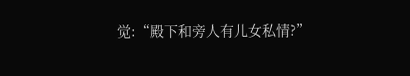觉:“殿下和旁人有儿女私情?”